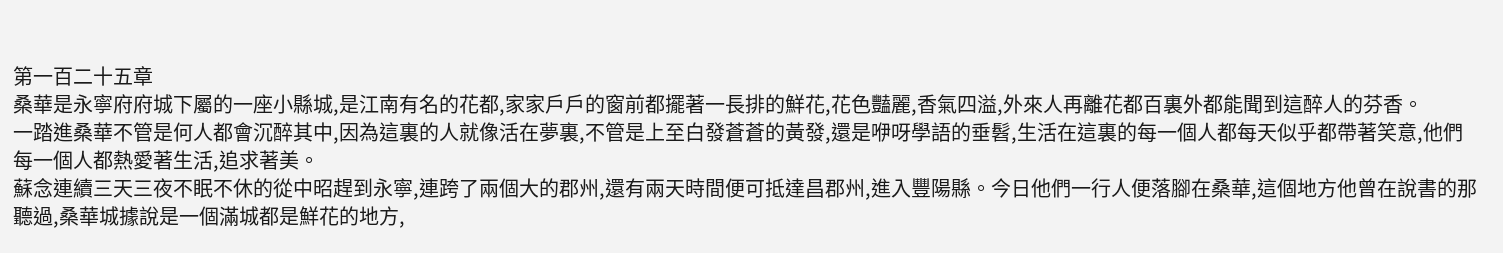第一百二十五章
桑華是永寧府府城下屬的一座小縣城,是江南有名的花都,家家戶戶的窗前都擺著一長排的鮮花,花色豔麗,香氣四溢,外來人再離花都百裏外都能聞到這醉人的芬香。
一踏進桑華不管是何人都會沉醉其中,因為這裏的人就像活在夢裏,不管是上至白發蒼蒼的黃發,還是咿呀學語的垂髫,生活在這裏的每一個人都每天似乎都帶著笑意,他們每一個人都熱愛著生活,追求著美。
蘇念連續三天三夜不眠不休的從中昭趕到永寧,連跨了兩個大的郡州,還有兩天時間便可抵達昌郡州,進入豐陽縣。今日他們一行人便落腳在桑華,這個地方他曾在說書的那聽過,桑華城據說是一個滿城都是鮮花的地方,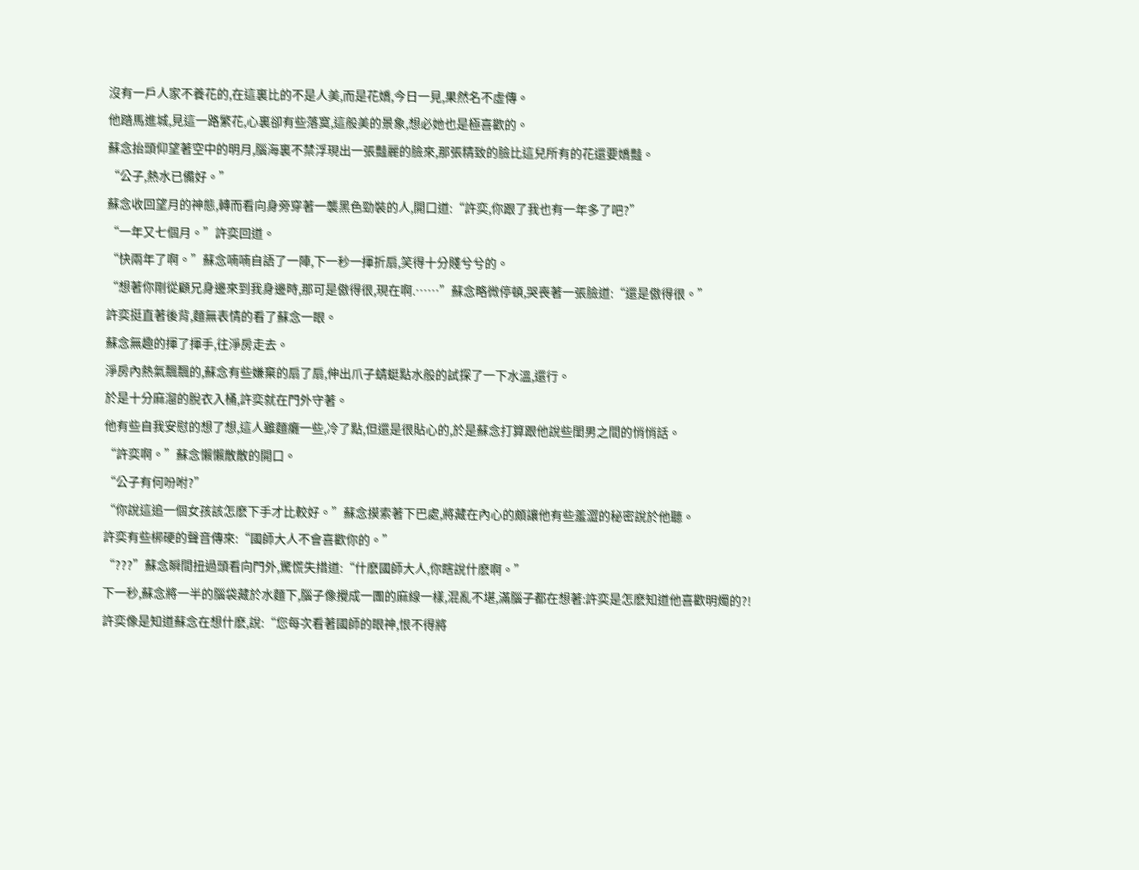沒有一戶人家不養花的,在這裏比的不是人美,而是花嬌,今日一見,果然名不虛傳。
他踏馬進城,見這一路繁花,心裏卻有些落寞,這般美的景象,想必她也是極喜歡的。
蘇念抬頭仰望著空中的明月,腦海裏不禁浮現出一張豔麗的臉來,那張精致的臉比這兒所有的花還要嬌豔。
“公子,熱水已備好。”
蘇念收回望月的神態,轉而看向身旁穿著一襲黑色勁裝的人,開口道:“許奕,你跟了我也有一年多了吧?”
“一年又七個月。”許奕回道。
“快兩年了啊。”蘇念喃喃自語了一陣,下一秒一揮折扇,笑得十分賤兮兮的。
“想著你剛從顧兄身邊來到我身邊時,那可是傲得很,現在啊.……”蘇念略微停頓,哭喪著一張臉道:“還是傲得很。”
許奕挺直著後背,麵無表情的看了蘇念一眼。
蘇念無趣的揮了揮手,往淨房走去。
淨房內熱氣飄飄的,蘇念有些嫌棄的扇了扇,伸出爪子蜻蜓點水般的試探了一下水溫,還行。
於是十分麻溜的脫衣入桶,許奕就在門外守著。
他有些自我安慰的想了想,這人雖麵癱一些,冷了點,但還是很貼心的,於是蘇念打算跟他說些閨男之間的悄悄話。
“許奕啊。”蘇念懶懶散散的開口。
“公子有何吩咐?”
“你說這追一個女孩該怎麽下手才比較好。”蘇念摸索著下巴處,將藏在內心的頗讓他有些羞澀的秘密說於他聽。
許奕有些梆硬的聲音傳來:“國師大人不會喜歡你的。”
“???”蘇念瞬間扭過頭看向門外,驚慌失措道:“什麽國師大人,你瞎說什麽啊。”
下一秒,蘇念將一半的腦袋藏於水麵下,腦子像攪成一團的麻線一樣,混亂不堪,滿腦子都在想著:許奕是怎麽知道他喜歡明燭的?!
許奕像是知道蘇念在想什麽,說:“您每次看著國師的眼神,恨不得將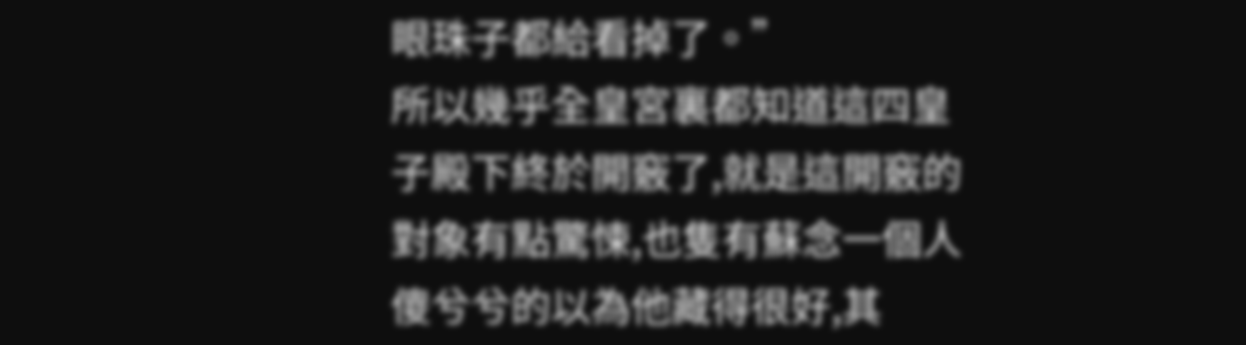眼珠子都給看掉了。”
所以幾乎全皇宮裏都知道這四皇子殿下終於開竅了,就是這開竅的對象有點驚悚,也隻有蘇念一個人傻兮兮的以為他藏得很好,其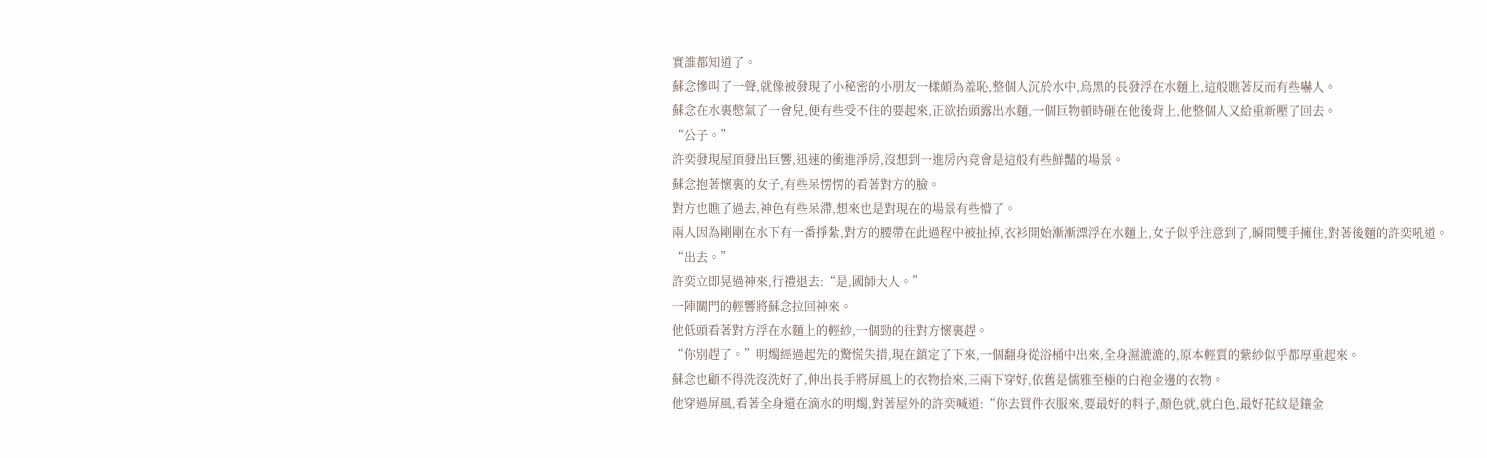實誰都知道了。
蘇念慘叫了一聲,就像被發現了小秘密的小朋友一樣頗為羞恥,整個人沉於水中,烏黑的長發浮在水麵上,這般瞧著反而有些嚇人。
蘇念在水裏憋氣了一會兒,便有些受不住的要起來,正欲抬頭露出水麵,一個巨物頓時砸在他後背上,他整個人又給重新壓了回去。
“公子。”
許奕發現屋頂發出巨響,迅速的衝進淨房,沒想到一進房內竟會是這般有些鮮豔的場景。
蘇念抱著懷裏的女子,有些呆愣愣的看著對方的臉。
對方也瞧了過去,神色有些呆滯,想來也是對現在的場景有些懵了。
兩人因為剛剛在水下有一番掙紮,對方的腰帶在此過程中被扯掉,衣衫開始漸漸漂浮在水麵上,女子似乎注意到了,瞬間雙手擁住,對著後麵的許奕吼道。
“出去。”
許奕立即晃過神來,行禮退去:“是,國師大人。”
一陣關門的輕響將蘇念拉回神來。
他低頭看著對方浮在水麵上的輕紗,一個勁的往對方懷裏趕。
“你別趕了。”明燭經過起先的驚慌失措,現在鎮定了下來,一個翻身從浴桶中出來,全身濕漉漉的,原本輕質的紫紗似乎都厚重起來。
蘇念也顧不得洗沒洗好了,伸出長手將屏風上的衣物拾來,三兩下穿好,依舊是儒雅至極的白袍金邊的衣物。
他穿過屏風,看著全身還在滴水的明燭,對著屋外的許奕喊道:“你去買件衣服來,要最好的料子,顏色就,就白色,最好花紋是鑲金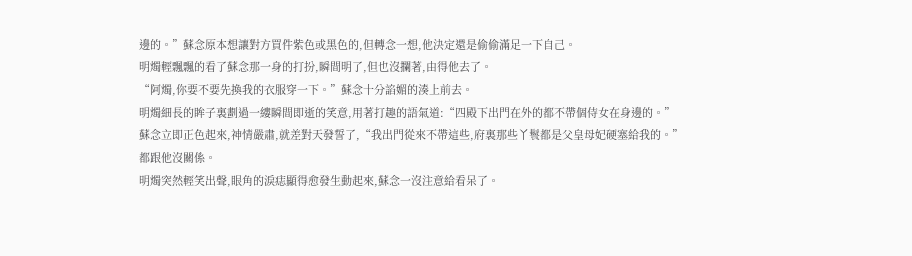邊的。”蘇念原本想讓對方買件紫色或黑色的,但轉念一想,他決定還是偷偷滿足一下自己。
明燭輕飄飄的看了蘇念那一身的打扮,瞬間明了,但也沒攔著,由得他去了。
“阿燭,你要不要先換我的衣服穿一下。”蘇念十分諂媚的湊上前去。
明燭細長的眸子裏劃過一縷瞬間即逝的笑意,用著打趣的語氣道:“四殿下出門在外的都不帶個侍女在身邊的。”
蘇念立即正色起來,神情嚴肅,就差對天發誓了,“我出門從來不帶這些,府裏那些丫鬟都是父皇母妃硬塞給我的。”
都跟他沒關係。
明燭突然輕笑出聲,眼角的淚痣顯得愈發生動起來,蘇念一沒注意給看呆了。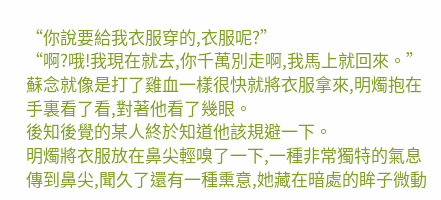“你說要給我衣服穿的,衣服呢?”
“啊?哦!我現在就去,你千萬別走啊,我馬上就回來。”
蘇念就像是打了雞血一樣很快就將衣服拿來,明燭抱在手裏看了看,對著他看了幾眼。
後知後覺的某人終於知道他該規避一下。
明燭將衣服放在鼻尖輕嗅了一下,一種非常獨特的氣息傳到鼻尖,聞久了還有一種熏意,她藏在暗處的眸子微動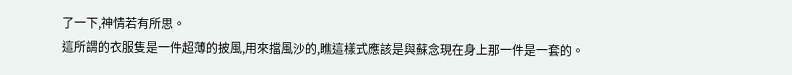了一下,神情若有所思。
這所謂的衣服隻是一件超薄的披風,用來擋風沙的,瞧這樣式應該是與蘇念現在身上那一件是一套的。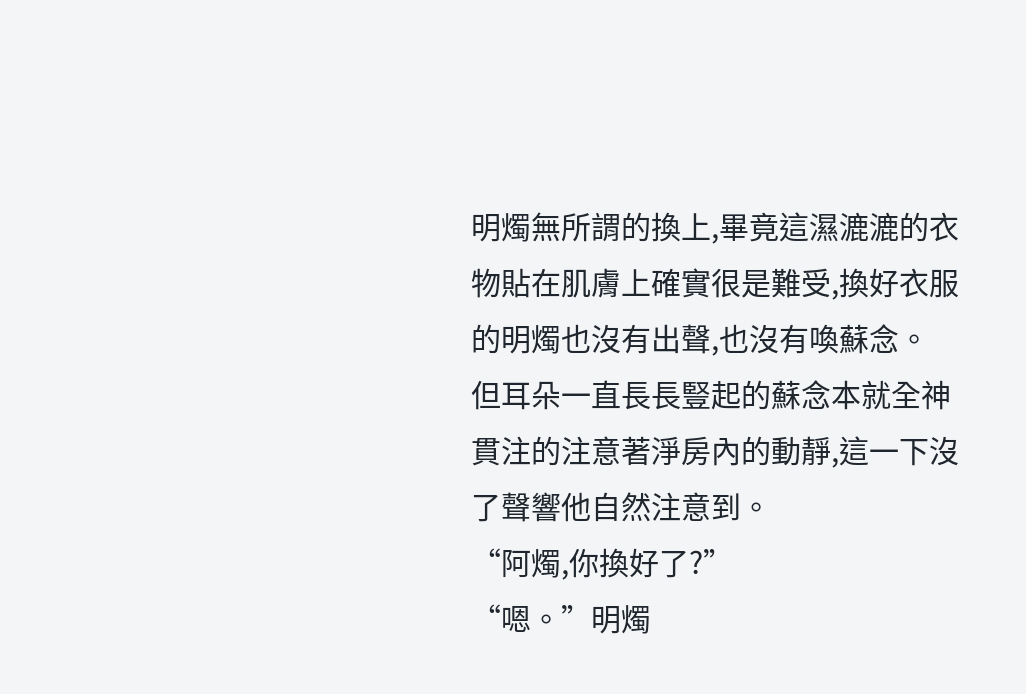明燭無所謂的換上,畢竟這濕漉漉的衣物貼在肌膚上確實很是難受,換好衣服的明燭也沒有出聲,也沒有喚蘇念。
但耳朵一直長長豎起的蘇念本就全神貫注的注意著淨房內的動靜,這一下沒了聲響他自然注意到。
“阿燭,你換好了?”
“嗯。”明燭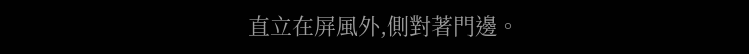直立在屏風外,側對著門邊。